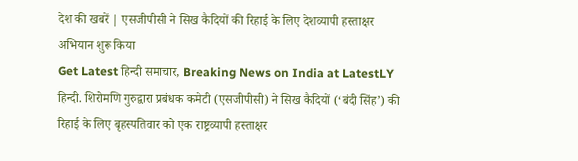देश की खबरें | एसजीपीसी ने सिख कैदियों की रिहाई के लिए देशव्यापी हस्ताक्षर अभियान शुरू किया
Get Latest हिन्दी समाचार, Breaking News on India at LatestLY हिन्दी. शिरोमणि गुरुद्वारा प्रबंधक कमेटी (एसजीपीसी) ने सिख कैदियों (‘बंदी सिंह’) की रिहाई के लिए बृहस्पतिवार को एक राष्ट्रव्यापी हस्ताक्षर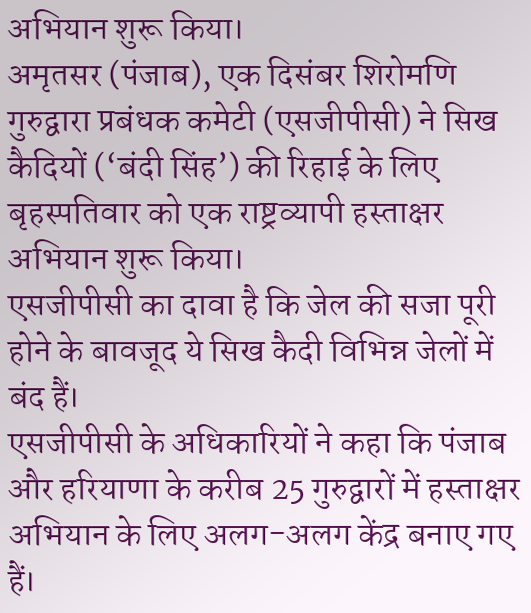अभियान शुरू किया।
अमृतसर (पंजाब), एक दिसंबर शिरोमणि गुरुद्वारा प्रबंधक कमेटी (एसजीपीसी) ने सिख कैदियों (‘बंदी सिंह’) की रिहाई के लिए बृहस्पतिवार को एक राष्ट्रव्यापी हस्ताक्षर अभियान शुरू किया।
एसजीपीसी का दावा है कि जेल की सजा पूरी होने के बावजूद ये सिख कैदी विभिन्न जेलों में बंद हैं।
एसजीपीसी के अधिकारियों ने कहा कि पंजाब और हरियाणा के करीब 25 गुरुद्वारों में हस्ताक्षर अभियान के लिए अलग-अलग केंद्र बनाए गए हैं।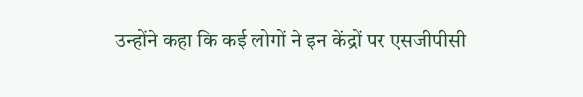उन्होंने कहा कि कई लोगों ने इन केंद्रों पर एसजीपीसी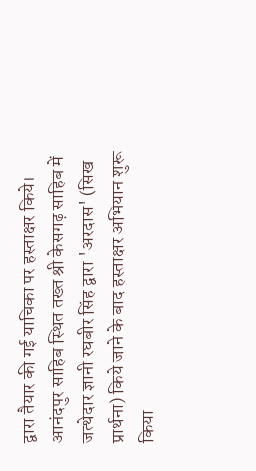द्वारा तैयार की गई याचिका पर हस्ताक्षर किये।
आनंदपुर साहिब स्थित तख्त श्री केसगढ़ साहिब में जत्थेदार ज्ञानी रघबीर सिंह द्वारा 'अरदास' (सिख प्रार्थना) किये जाने के बाद हस्ताक्षर अभियान शुरू किया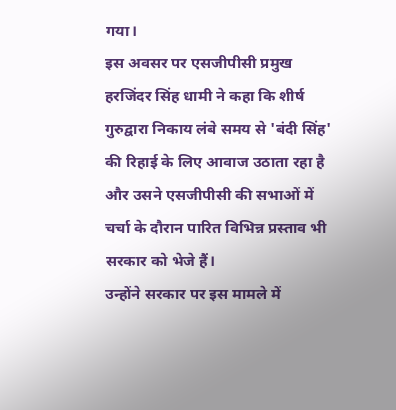गया।
इस अवसर पर एसजीपीसी प्रमुख हरजिंदर सिंह धामी ने कहा कि शीर्ष गुरुद्वारा निकाय लंबे समय से 'बंदी सिंह' की रिहाई के लिए आवाज उठाता रहा है और उसने एसजीपीसी की सभाओं में चर्चा के दौरान पारित विभिन्न प्रस्ताव भी सरकार को भेजे हैं।
उन्होंने सरकार पर इस मामले में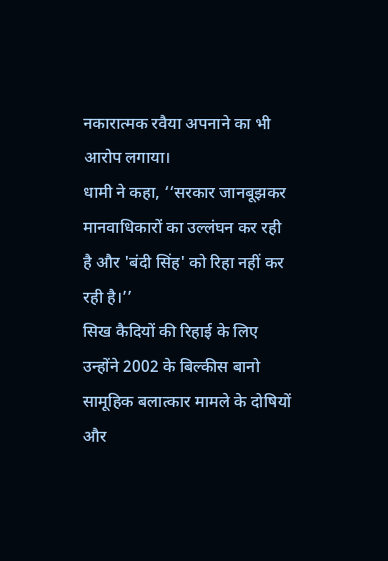नकारात्मक रवैया अपनाने का भी आरोप लगाया।
धामी ने कहा, ‘‘सरकार जानबूझकर मानवाधिकारों का उल्लंघन कर रही है और 'बंदी सिंह' को रिहा नहीं कर रही है।’’
सिख कैदियों की रिहाई के लिए उन्होंने 2002 के बिल्कीस बानो सामूहिक बलात्कार मामले के दोषियों और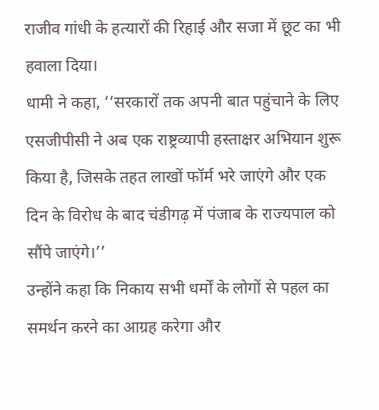राजीव गांधी के हत्यारों की रिहाई और सजा में छूट का भी हवाला दिया।
धामी ने कहा, ‘‘सरकारों तक अपनी बात पहुंचाने के लिए एसजीपीसी ने अब एक राष्ट्रव्यापी हस्ताक्षर अभियान शुरू किया है, जिसके तहत लाखों फॉर्म भरे जाएंगे और एक दिन के विरोध के बाद चंडीगढ़ में पंजाब के राज्यपाल को सौंपे जाएंगे।’’
उन्होंने कहा कि निकाय सभी धर्मों के लोगों से पहल का समर्थन करने का आग्रह करेगा और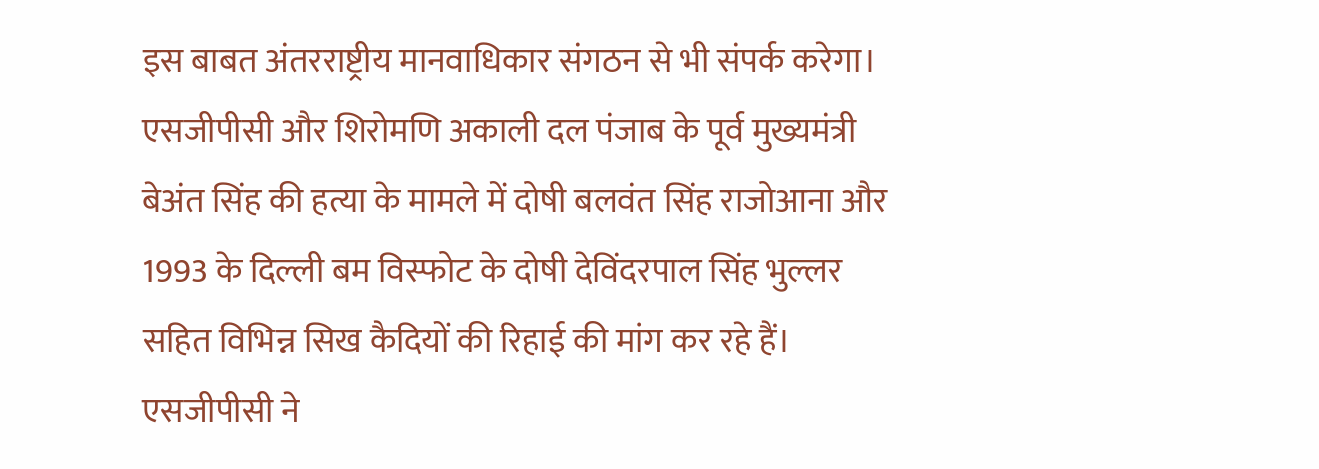इस बाबत अंतरराष्ट्रीय मानवाधिकार संगठन से भी संपर्क करेगा।
एसजीपीसी और शिरोमणि अकाली दल पंजाब के पूर्व मुख्यमंत्री बेअंत सिंह की हत्या के मामले में दोषी बलवंत सिंह राजोआना और 1993 के दिल्ली बम विस्फोट के दोषी देविंदरपाल सिंह भुल्लर सहित विभिन्न सिख कैदियों की रिहाई की मांग कर रहे हैं।
एसजीपीसी ने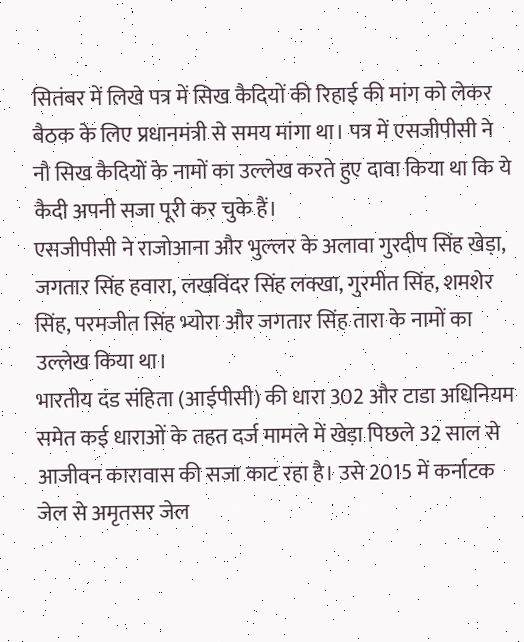सितंबर में लिखे पत्र में सिख कैदियों की रिहाई की मांग को लेकर बैठक के लिए प्रधानमंत्री से समय मांगा था। पत्र में एसजीपीसी ने नौ सिख कैदियों के नामों का उल्लेख करते हुए दावा किया था कि ये कैदी अपनी सजा पूरी कर चुके हैं।
एसजीपीसी ने राजोआना और भुल्लर के अलावा गुरदीप सिंह खेड़ा, जगतार सिंह हवारा, लखविंदर सिंह लक्खा, गुरमीत सिंह, शमशेर सिंह, परमजीत सिंह भ्योरा और जगतार सिंह तारा के नामों का उल्लेख किया था।
भारतीय दंड संहिता (आईपीसी) की धारा 302 और टाडा अधिनियम समेत कई धाराओं के तहत दर्ज मामले में खेड़ा पिछले 32 साल से आजीवन कारावास की सजा काट रहा है। उसे 2015 में कर्नाटक जेल से अमृतसर जेल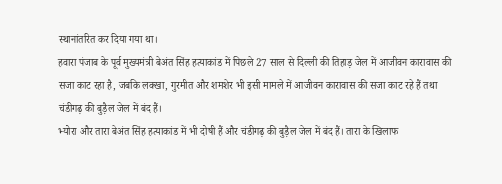स्थानांतरित कर दिया गया था।
हवारा पंजाब के पूर्व मुख्यमंत्री बेअंत सिंह हत्याकांड में पिछले 27 साल से दिल्ली की तिहाड़ जेल में आजीवन कारावास की सजा काट रहा है, जबकि लक्खा, गुरमीत और शमशेर भी इसी मामले में आजीवन कारावास की सजा काट रहे हैं तथा चंडीगढ़ की बुड़ैल जेल में बंद हैं।
भ्योरा और तारा बेअंत सिंह हत्याकांड में भी दोषी हैं और चंडीगढ़ की बुड़ैल जेल में बंद हैं। तारा के खिलाफ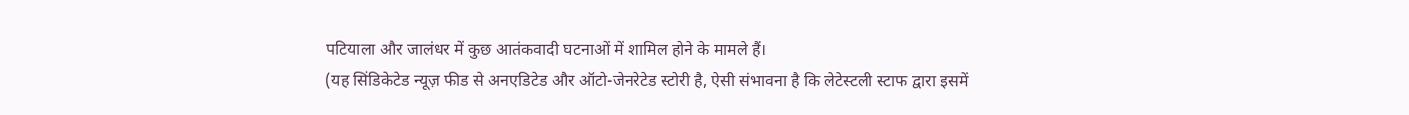पटियाला और जालंधर में कुछ आतंकवादी घटनाओं में शामिल होने के मामले हैं।
(यह सिंडिकेटेड न्यूज़ फीड से अनएडिटेड और ऑटो-जेनरेटेड स्टोरी है, ऐसी संभावना है कि लेटेस्टली स्टाफ द्वारा इसमें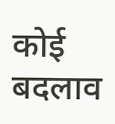कोई बदलाव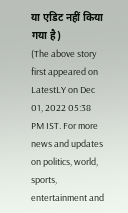या एडिट नहीं किया गया है)
(The above story first appeared on LatestLY on Dec 01, 2022 05:38 PM IST. For more news and updates on politics, world, sports, entertainment and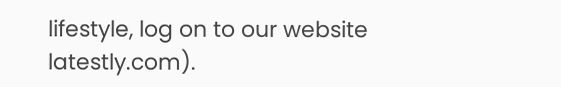lifestyle, log on to our website latestly.com).